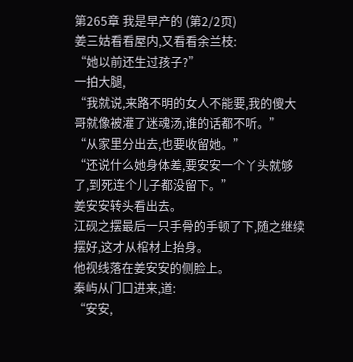第265章 我是早产的 (第2/2页)
姜三姑看看屋内,又看看余兰枝:
“她以前还生过孩子?”
一拍大腿,
“我就说,来路不明的女人不能要,我的傻大哥就像被灌了迷魂汤,谁的话都不听。”
“从家里分出去,也要收留她。”
“还说什么她身体差,要安安一个丫头就够了,到死连个儿子都没留下。”
姜安安转头看出去。
江砚之摆最后一只手骨的手顿了下,随之继续摆好,这才从棺材上抬身。
他视线落在姜安安的侧脸上。
秦屿从门口进来,道:
“安安,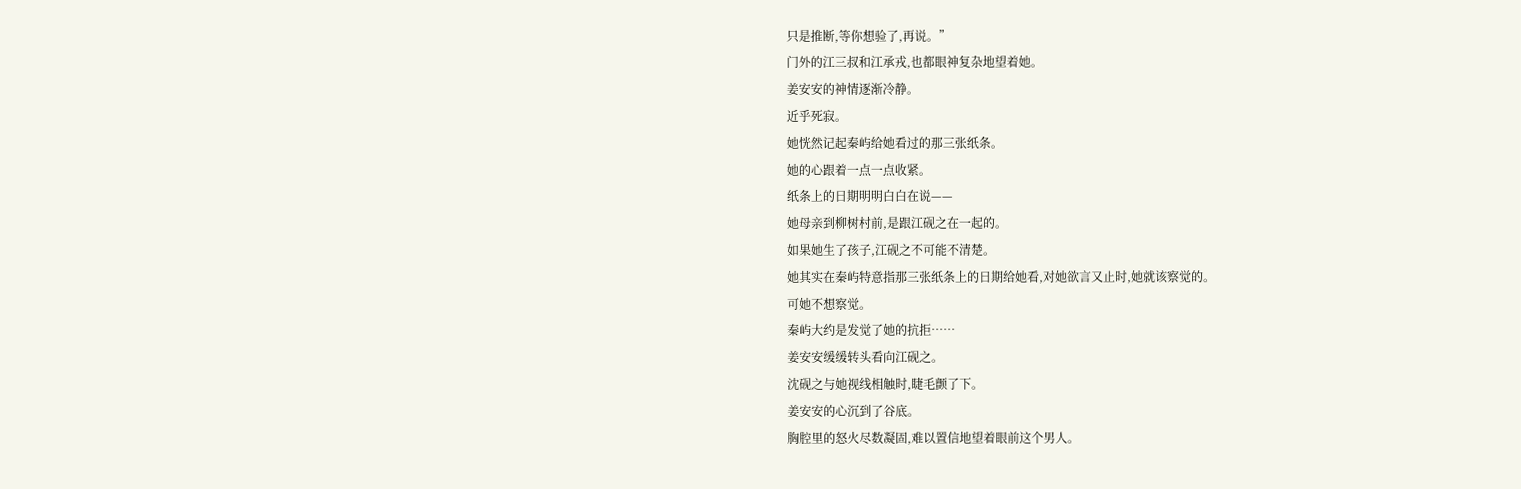只是推断,等你想验了,再说。”
门外的江三叔和江承戎,也都眼神复杂地望着她。
姜安安的神情逐渐冷静。
近乎死寂。
她恍然记起秦屿给她看过的那三张纸条。
她的心跟着一点一点收紧。
纸条上的日期明明白白在说——
她母亲到柳树村前,是跟江砚之在一起的。
如果她生了孩子,江砚之不可能不清楚。
她其实在秦屿特意指那三张纸条上的日期给她看,对她欲言又止时,她就该察觉的。
可她不想察觉。
秦屿大约是发觉了她的抗拒……
姜安安缓缓转头看向江砚之。
沈砚之与她视线相触时,睫毛颤了下。
姜安安的心沉到了谷底。
胸腔里的怒火尽数凝固,难以置信地望着眼前这个男人。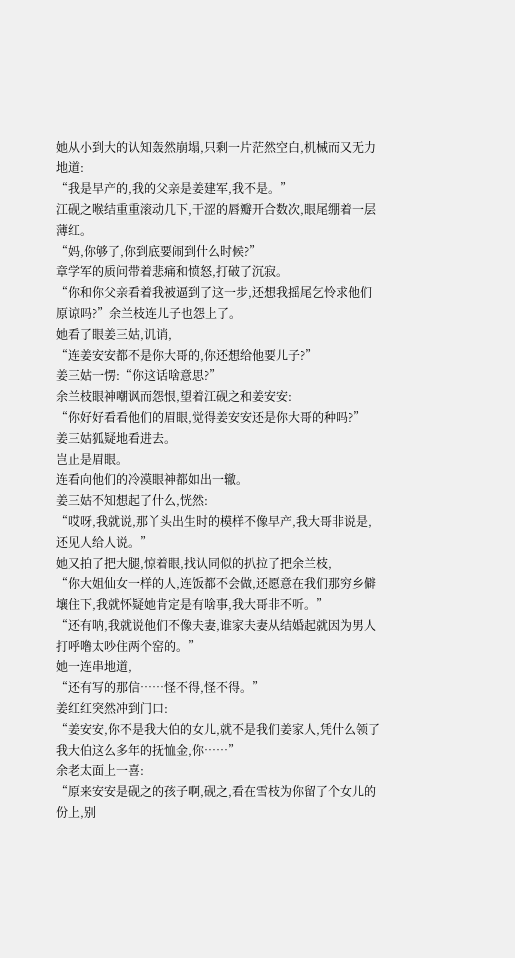她从小到大的认知轰然崩塌,只剩一片茫然空白,机械而又无力地道:
“我是早产的,我的父亲是姜建军,我不是。”
江砚之喉结重重滚动几下,干涩的唇瓣开合数次,眼尾绷着一层薄红。
“妈,你够了,你到底要闹到什么时候?”
章学军的质问带着悲痛和愤怒,打破了沉寂。
“你和你父亲看着我被逼到了这一步,还想我摇尾乞怜求他们原谅吗?”余兰枝连儿子也怨上了。
她看了眼姜三姑,讥诮,
“连姜安安都不是你大哥的,你还想给他要儿子?”
姜三姑一愣:“你这话啥意思?”
余兰枝眼神嘲讽而怨恨,望着江砚之和姜安安:
“你好好看看他们的眉眼,觉得姜安安还是你大哥的种吗?”
姜三姑狐疑地看进去。
岂止是眉眼。
连看向他们的冷漠眼神都如出一辙。
姜三姑不知想起了什么,恍然:
“哎呀,我就说,那丫头出生时的模样不像早产,我大哥非说是,还见人给人说。”
她又拍了把大腿,惊着眼,找认同似的扒拉了把余兰枝,
“你大姐仙女一样的人,连饭都不会做,还愿意在我们那穷乡僻壤住下,我就怀疑她肯定是有啥事,我大哥非不听。”
“还有呐,我就说他们不像夫妻,谁家夫妻从结婚起就因为男人打呼噜太吵住两个窑的。”
她一连串地道,
“还有写的那信……怪不得,怪不得。”
姜红红突然冲到门口:
“姜安安,你不是我大伯的女儿,就不是我们姜家人,凭什么领了我大伯这么多年的抚恤金,你……”
余老太面上一喜:
“原来安安是砚之的孩子啊,砚之,看在雪枝为你留了个女儿的份上,别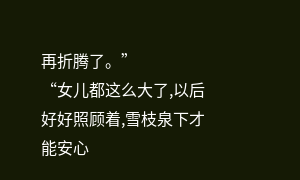再折腾了。”
“女儿都这么大了,以后好好照顾着,雪枝泉下才能安心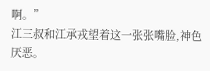啊。”
江三叔和江承戎望着这一张张嘴脸,神色厌恶。